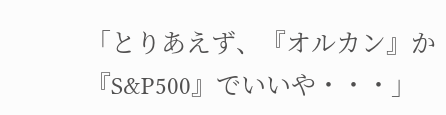「とりあえず、『オルカン』か『S&P500』でいいや・・・」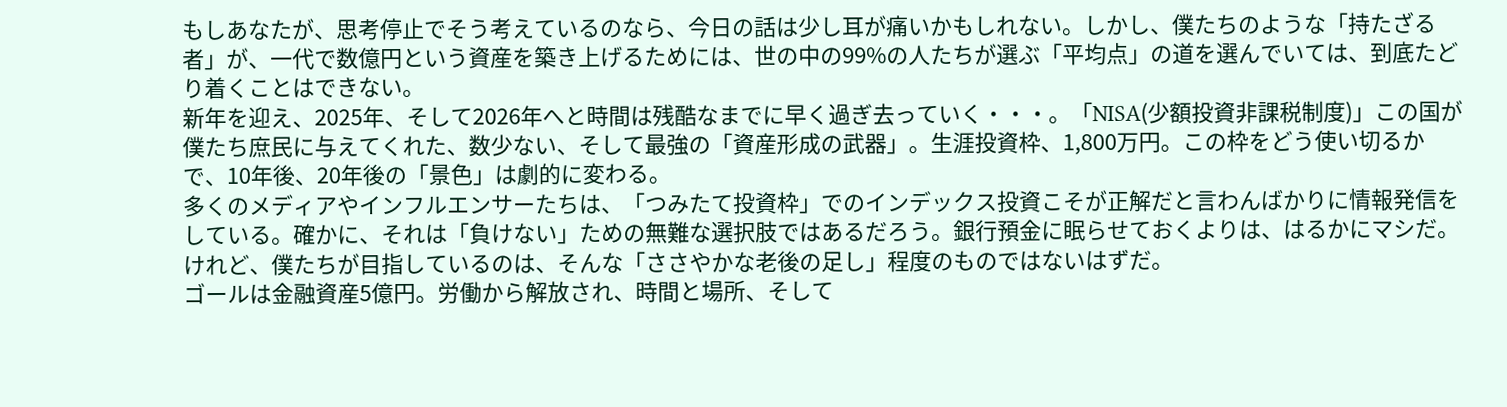もしあなたが、思考停止でそう考えているのなら、今日の話は少し耳が痛いかもしれない。しかし、僕たちのような「持たざる者」が、一代で数億円という資産を築き上げるためには、世の中の99%の人たちが選ぶ「平均点」の道を選んでいては、到底たどり着くことはできない。
新年を迎え、2025年、そして2026年へと時間は残酷なまでに早く過ぎ去っていく・・・。「NISA(少額投資非課税制度)」この国が僕たち庶民に与えてくれた、数少ない、そして最強の「資産形成の武器」。生涯投資枠、1,800万円。この枠をどう使い切るかで、10年後、20年後の「景色」は劇的に変わる。
多くのメディアやインフルエンサーたちは、「つみたて投資枠」でのインデックス投資こそが正解だと言わんばかりに情報発信をしている。確かに、それは「負けない」ための無難な選択肢ではあるだろう。銀行預金に眠らせておくよりは、はるかにマシだ。けれど、僕たちが目指しているのは、そんな「ささやかな老後の足し」程度のものではないはずだ。
ゴールは金融資産5億円。労働から解放され、時間と場所、そして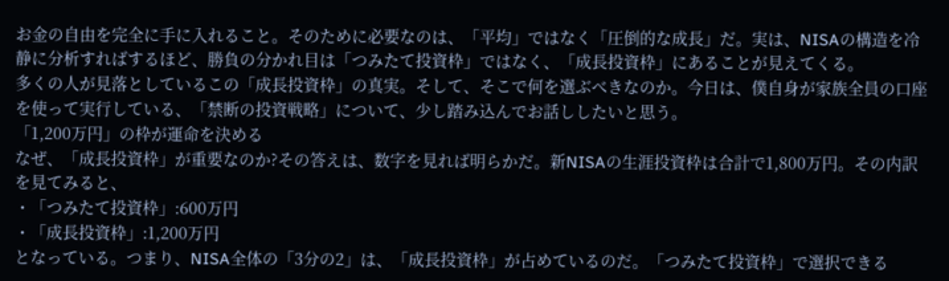お金の自由を完全に手に入れること。そのために必要なのは、「平均」ではなく「圧倒的な成長」だ。実は、NISAの構造を冷静に分析すればするほど、勝負の分かれ目は「つみたて投資枠」ではなく、「成長投資枠」にあることが見えてくる。
多くの人が見落としているこの「成長投資枠」の真実。そして、そこで何を選ぶべきなのか。今日は、僕自身が家族全員の口座を使って実行している、「禁断の投資戦略」について、少し踏み込んでお話ししたいと思う。
「1,200万円」の枠が運命を決める
なぜ、「成長投資枠」が重要なのか?その答えは、数字を見れば明らかだ。新NISAの生涯投資枠は合計で1,800万円。その内訳を見てみると、
・「つみたて投資枠」:600万円
・「成長投資枠」:1,200万円
となっている。つまり、NISA全体の「3分の2」は、「成長投資枠」が占めているのだ。「つみたて投資枠」で選択できる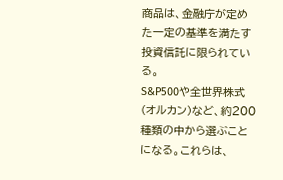商品は、金融庁が定めた一定の基準を満たす投資信託に限られている。
S&P500や全世界株式(オルカン)など、約200種類の中から選ぶことになる。これらは、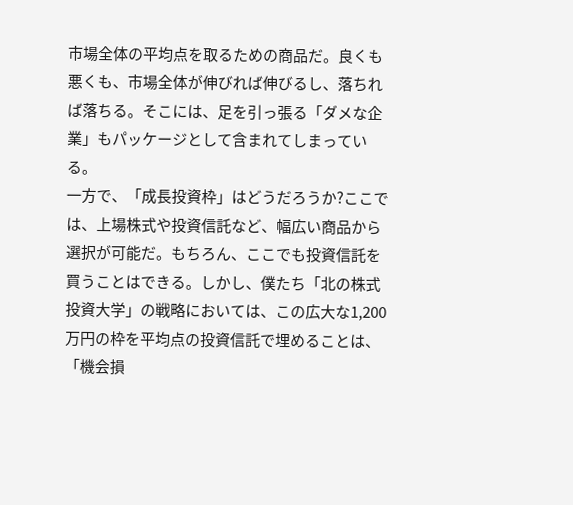市場全体の平均点を取るための商品だ。良くも悪くも、市場全体が伸びれば伸びるし、落ちれば落ちる。そこには、足を引っ張る「ダメな企業」もパッケージとして含まれてしまっている。
一方で、「成長投資枠」はどうだろうか?ここでは、上場株式や投資信託など、幅広い商品から選択が可能だ。もちろん、ここでも投資信託を買うことはできる。しかし、僕たち「北の株式投資大学」の戦略においては、この広大な1,200万円の枠を平均点の投資信託で埋めることは、「機会損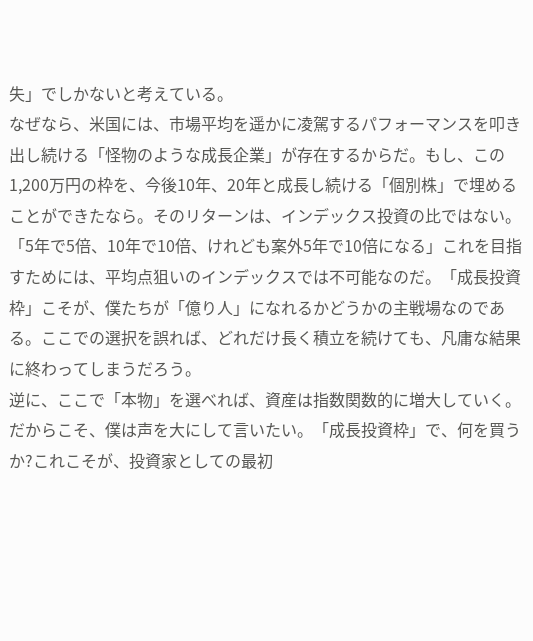失」でしかないと考えている。
なぜなら、米国には、市場平均を遥かに凌駕するパフォーマンスを叩き出し続ける「怪物のような成長企業」が存在するからだ。もし、この1,200万円の枠を、今後10年、20年と成長し続ける「個別株」で埋めることができたなら。そのリターンは、インデックス投資の比ではない。
「5年で5倍、10年で10倍、けれども案外5年で10倍になる」これを目指すためには、平均点狙いのインデックスでは不可能なのだ。「成長投資枠」こそが、僕たちが「億り人」になれるかどうかの主戦場なのである。ここでの選択を誤れば、どれだけ長く積立を続けても、凡庸な結果に終わってしまうだろう。
逆に、ここで「本物」を選べれば、資産は指数関数的に増大していく。だからこそ、僕は声を大にして言いたい。「成長投資枠」で、何を買うか?これこそが、投資家としての最初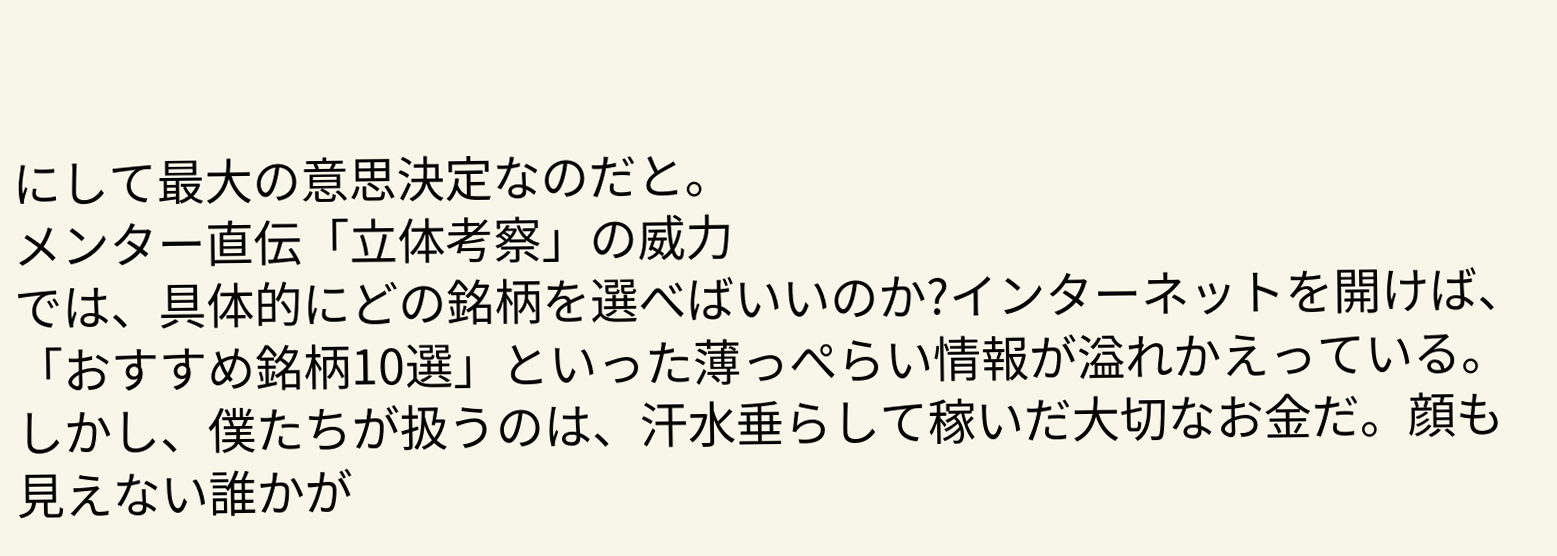にして最大の意思決定なのだと。
メンター直伝「立体考察」の威力
では、具体的にどの銘柄を選べばいいのか?インターネットを開けば、「おすすめ銘柄10選」といった薄っぺらい情報が溢れかえっている。しかし、僕たちが扱うのは、汗水垂らして稼いだ大切なお金だ。顔も見えない誰かが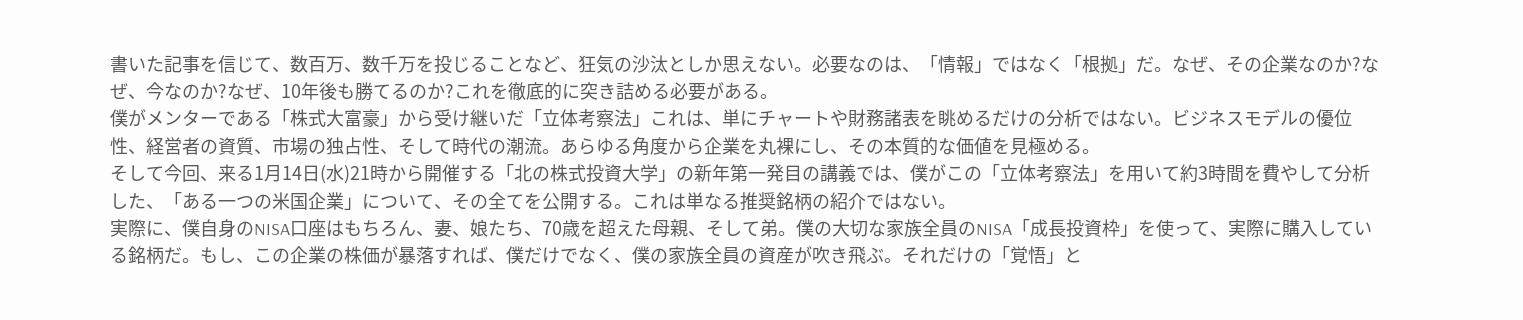書いた記事を信じて、数百万、数千万を投じることなど、狂気の沙汰としか思えない。必要なのは、「情報」ではなく「根拠」だ。なぜ、その企業なのか?なぜ、今なのか?なぜ、10年後も勝てるのか?これを徹底的に突き詰める必要がある。
僕がメンターである「株式大富豪」から受け継いだ「立体考察法」これは、単にチャートや財務諸表を眺めるだけの分析ではない。ビジネスモデルの優位性、経営者の資質、市場の独占性、そして時代の潮流。あらゆる角度から企業を丸裸にし、その本質的な価値を見極める。
そして今回、来る1月14日(水)21時から開催する「北の株式投資大学」の新年第一発目の講義では、僕がこの「立体考察法」を用いて約3時間を費やして分析した、「ある一つの米国企業」について、その全てを公開する。これは単なる推奨銘柄の紹介ではない。
実際に、僕自身のNISA口座はもちろん、妻、娘たち、70歳を超えた母親、そして弟。僕の大切な家族全員のNISA「成長投資枠」を使って、実際に購入している銘柄だ。もし、この企業の株価が暴落すれば、僕だけでなく、僕の家族全員の資産が吹き飛ぶ。それだけの「覚悟」と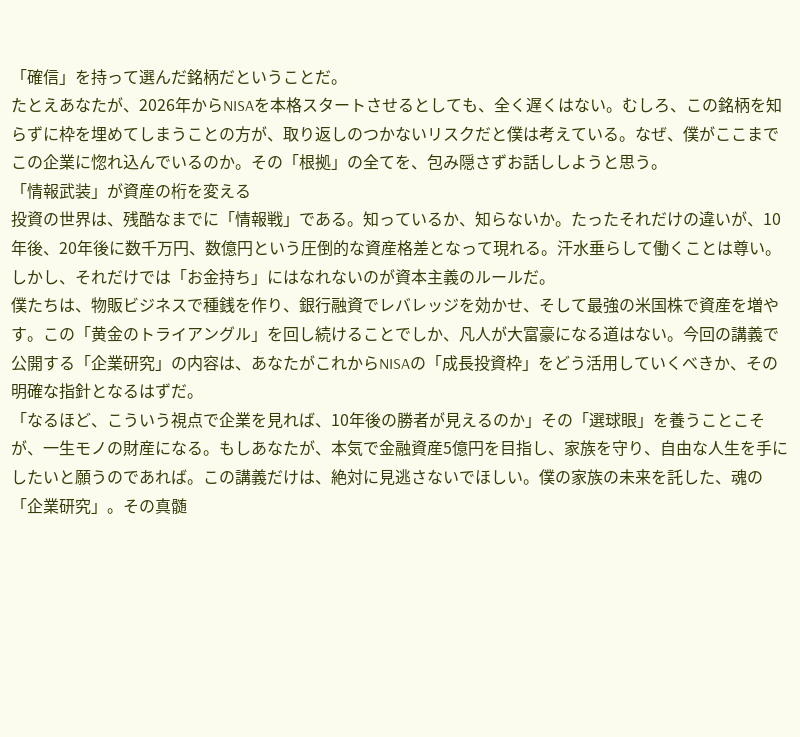「確信」を持って選んだ銘柄だということだ。
たとえあなたが、2026年からNISAを本格スタートさせるとしても、全く遅くはない。むしろ、この銘柄を知らずに枠を埋めてしまうことの方が、取り返しのつかないリスクだと僕は考えている。なぜ、僕がここまでこの企業に惚れ込んでいるのか。その「根拠」の全てを、包み隠さずお話ししようと思う。
「情報武装」が資産の桁を変える
投資の世界は、残酷なまでに「情報戦」である。知っているか、知らないか。たったそれだけの違いが、10年後、20年後に数千万円、数億円という圧倒的な資産格差となって現れる。汗水垂らして働くことは尊い。しかし、それだけでは「お金持ち」にはなれないのが資本主義のルールだ。
僕たちは、物販ビジネスで種銭を作り、銀行融資でレバレッジを効かせ、そして最強の米国株で資産を増やす。この「黄金のトライアングル」を回し続けることでしか、凡人が大富豪になる道はない。今回の講義で公開する「企業研究」の内容は、あなたがこれからNISAの「成長投資枠」をどう活用していくべきか、その明確な指針となるはずだ。
「なるほど、こういう視点で企業を見れば、10年後の勝者が見えるのか」その「選球眼」を養うことこそが、一生モノの財産になる。もしあなたが、本気で金融資産5億円を目指し、家族を守り、自由な人生を手にしたいと願うのであれば。この講義だけは、絶対に見逃さないでほしい。僕の家族の未来を託した、魂の「企業研究」。その真髄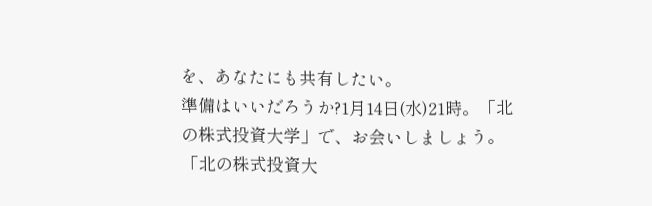を、あなたにも共有したい。
準備はいいだろうか?1月14日(水)21時。「北の株式投資大学」で、お会いしましょう。
「北の株式投資大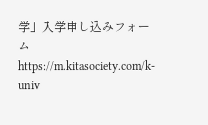学」入学申し込みフォーム https://m.kitasociety.com/k-univ